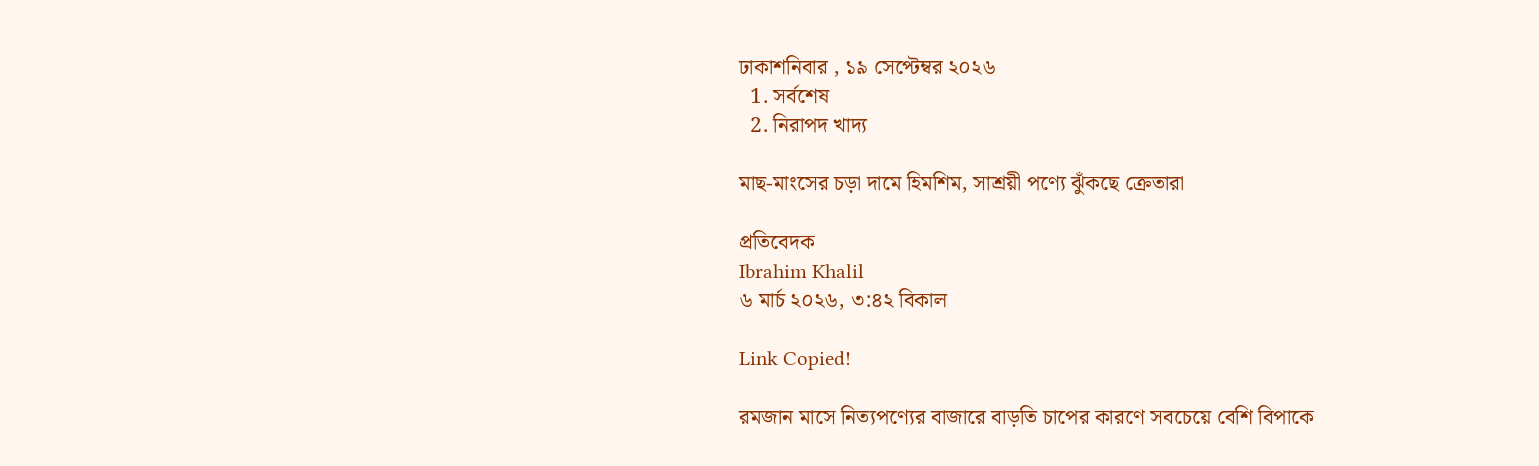ঢাকাশনিবার , ১৯ সেপ্টেম্বর ২০২৬
  1. সর্বশেষ
  2. নিরাপদ খাদ্য

মাছ-মাংসের চড়া দামে হিমশিম, সাশ্রয়ী পণ্যে ঝুঁকছে ক্রেতারা

প্রতিবেদক
Ibrahim Khalil
৬ মার্চ ২০২৬, ৩:৪২ বিকাল

Link Copied!

রমজান মাসে নিত্যপণ্যের বাজারে বাড়তি চাপের কারণে সবচেয়ে বেশি বিপাকে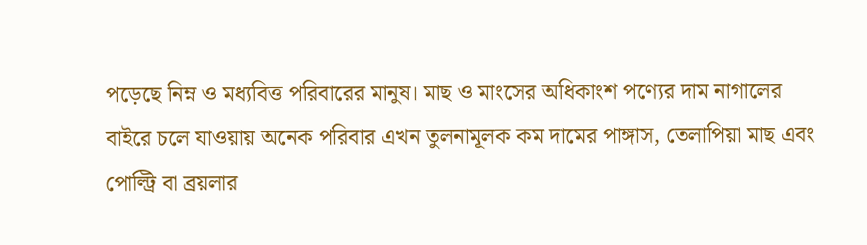পড়েছে নিম্ন ও মধ্যবিত্ত পরিবারের মানুষ। মাছ ও মাংসের অধিকাংশ পণ্যের দাম নাগালের বাইরে চলে যাওয়ায় অনেক পরিবার এখন তুলনামূলক কম দামের পাঙ্গাস, তেলাপিয়া মাছ এবং পোল্ট্রি বা ব্রয়লার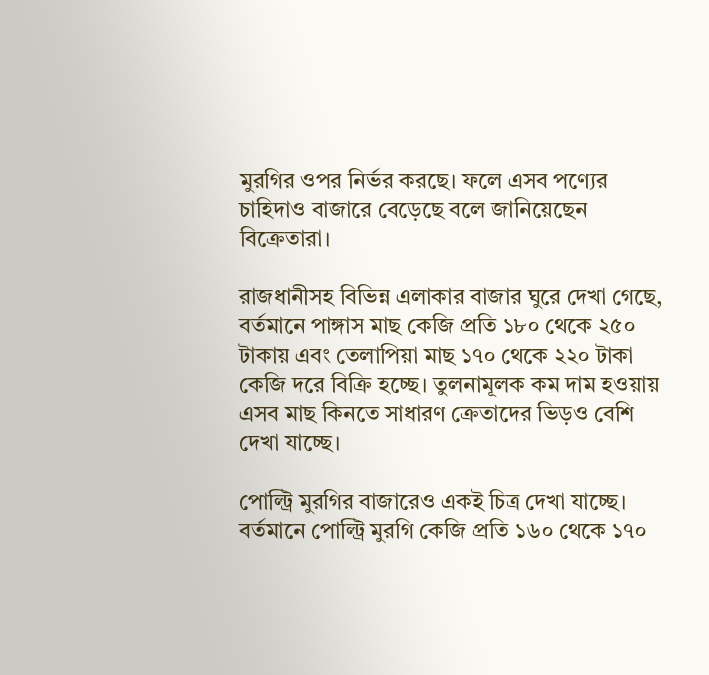মুরগির ওপর নির্ভর করছে। ফলে এসব পণ্যের চাহিদাও বাজারে বেড়েছে বলে জানিয়েছেন বিক্রেতারা।

রাজধানীসহ বিভিন্ন এলাকার বাজার ঘুরে দেখা গেছে, বর্তমানে পাঙ্গাস মাছ কেজি প্রতি ১৮০ থেকে ২৫০ টাকায় এবং তেলাপিয়া মাছ ১৭০ থেকে ২২০ টাকা কেজি দরে বিক্রি হচ্ছে। তুলনামূলক কম দাম হওয়ায় এসব মাছ কিনতে সাধারণ ক্রেতাদের ভিড়ও বেশি দেখা যাচ্ছে।

পোল্ট্রি মুরগির বাজারেও একই চিত্র দেখা যাচ্ছে। বর্তমানে পোল্ট্রি মুরগি কেজি প্রতি ১৬০ থেকে ১৭০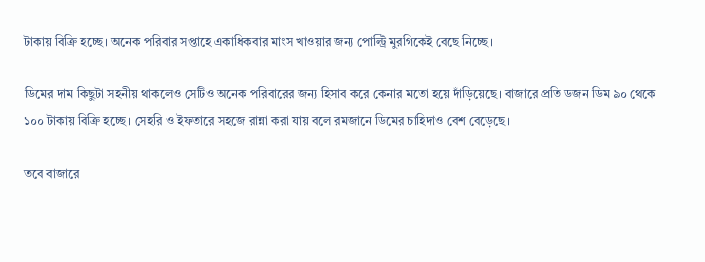টাকায় বিক্রি হচ্ছে। অনেক পরিবার সপ্তাহে একাধিকবার মাংস খাওয়ার জন্য পোল্ট্রি মুরগিকেই বেছে নিচ্ছে।

ডিমের দাম কিছুটা সহনীয় থাকলেও সেটিও অনেক পরিবারের জন্য হিসাব করে কেনার মতো হয়ে দাঁড়িয়েছে। বাজারে প্রতি ডজন ডিম ৯০ থেকে ১০০ টাকায় বিক্রি হচ্ছে। সেহরি ও ইফতারে সহজে রান্না করা যায় বলে রমজানে ডিমের চাহিদাও বেশ বেড়েছে।

তবে বাজারে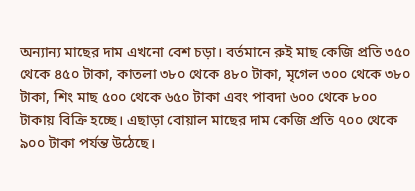অন্যান্য মাছের দাম এখনো বেশ চড়া। বর্তমানে রুই মাছ কেজি প্রতি ৩৫০ থেকে ৪৫০ টাকা, কাতলা ৩৮০ থেকে ৪৮০ টাকা, মৃগেল ৩০০ থেকে ৩৮০ টাকা, শিং মাছ ৫০০ থেকে ৬৫০ টাকা এবং পাবদা ৬০০ থেকে ৮০০ টাকায় বিক্রি হচ্ছে। এছাড়া বোয়াল মাছের দাম কেজি প্রতি ৭০০ থেকে ৯০০ টাকা পর্যন্ত উঠেছে।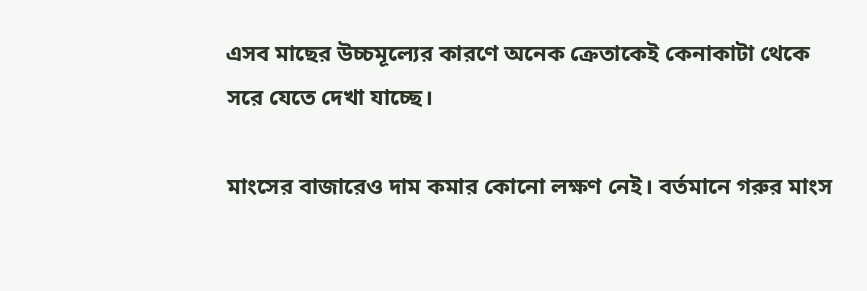এসব মাছের উচ্চমূল্যের কারণে অনেক ক্রেতাকেই কেনাকাটা থেকে সরে যেতে দেখা যাচ্ছে।

মাংসের বাজারেও দাম কমার কোনো লক্ষণ নেই। বর্তমানে গরুর মাংস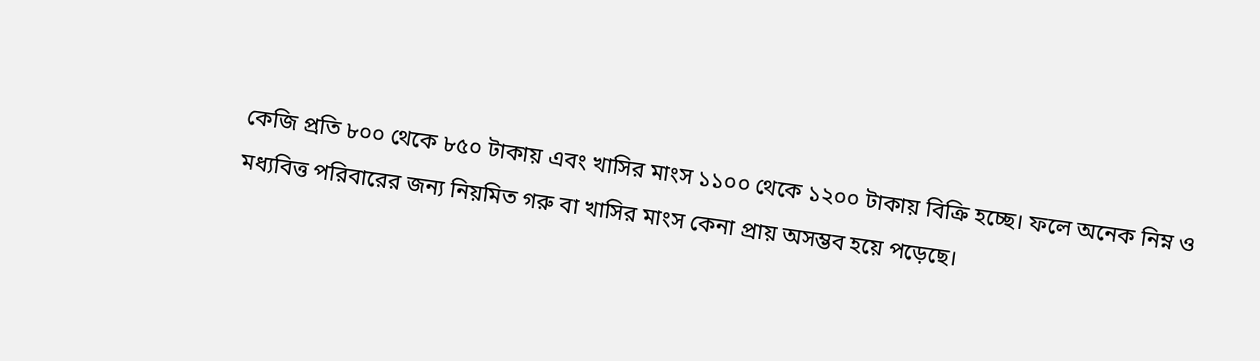কেজি প্রতি ৮০০ থেকে ৮৫০ টাকায় এবং খাসির মাংস ১১০০ থেকে ১২০০ টাকায় বিক্রি হচ্ছে। ফলে অনেক নিম্ন ও মধ্যবিত্ত পরিবারের জন্য নিয়মিত গরু বা খাসির মাংস কেনা প্রায় অসম্ভব হয়ে পড়েছে।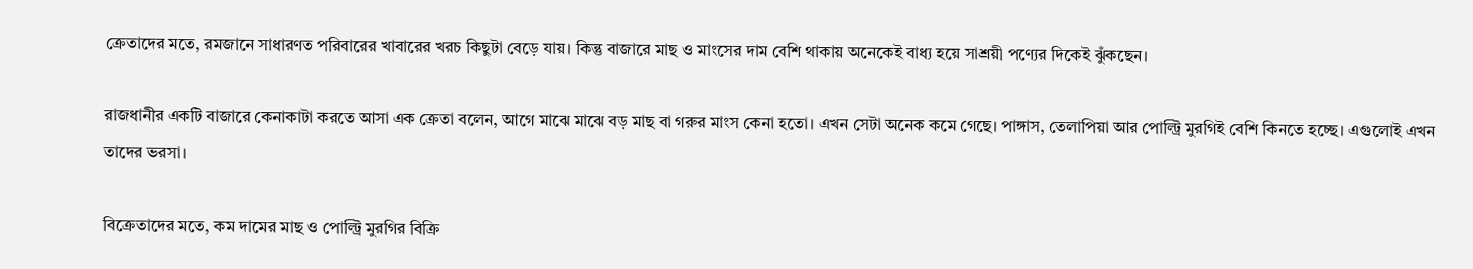ক্রেতাদের মতে, রমজানে সাধারণত পরিবারের খাবারের খরচ কিছুটা বেড়ে যায়। কিন্তু বাজারে মাছ ও মাংসের দাম বেশি থাকায় অনেকেই বাধ্য হয়ে সাশ্রয়ী পণ্যের দিকেই ঝুঁকছেন।

রাজধানীর একটি বাজারে কেনাকাটা করতে আসা এক ক্রেতা বলেন, আগে মাঝে মাঝে বড় মাছ বা গরুর মাংস কেনা হতো। এখন সেটা অনেক কমে গেছে। পাঙ্গাস, তেলাপিয়া আর পোল্ট্রি মুরগিই বেশি কিনতে হচ্ছে। এগুলোই এখন তাদের ভরসা।

বিক্রেতাদের মতে, কম দামের মাছ ও পোল্ট্রি মুরগির বিক্রি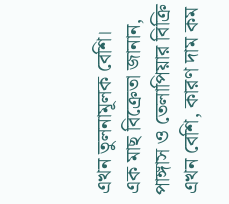এখন তুলনামূলক বেশি। এক মাছ বিক্রেতা জানান, পাঙ্গাস ও তেলাপিয়ার বিক্রি এখন বেশি, কারণ দাম কম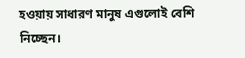হওয়ায় সাধারণ মানুষ এগুলোই বেশি নিচ্ছেন।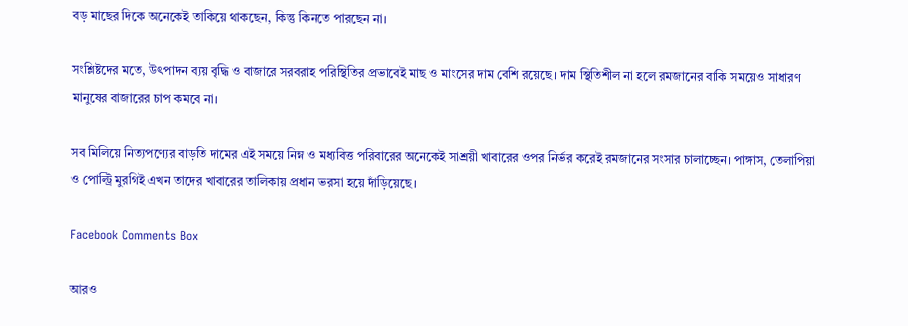বড় মাছের দিকে অনেকেই তাকিয়ে থাকছেন, কিন্তু কিনতে পারছেন না।

সংশ্লিষ্টদের মতে, উৎপাদন ব্যয় বৃদ্ধি ও বাজারে সরবরাহ পরিস্থিতির প্রভাবেই মাছ ও মাংসের দাম বেশি রয়েছে। দাম স্থিতিশীল না হলে রমজানের বাকি সময়েও সাধারণ মানুষের বাজারের চাপ কমবে না।

সব মিলিয়ে নিত্যপণ্যের বাড়তি দামের এই সময়ে নিম্ন ও মধ্যবিত্ত পরিবারের অনেকেই সাশ্রয়ী খাবারের ওপর নির্ভর করেই রমজানের সংসার চালাচ্ছেন। পাঙ্গাস, তেলাপিয়া ও পোল্ট্রি মুরগিই এখন তাদের খাবারের তালিকায় প্রধান ভরসা হয়ে দাঁড়িয়েছে।

Facebook Comments Box

আরও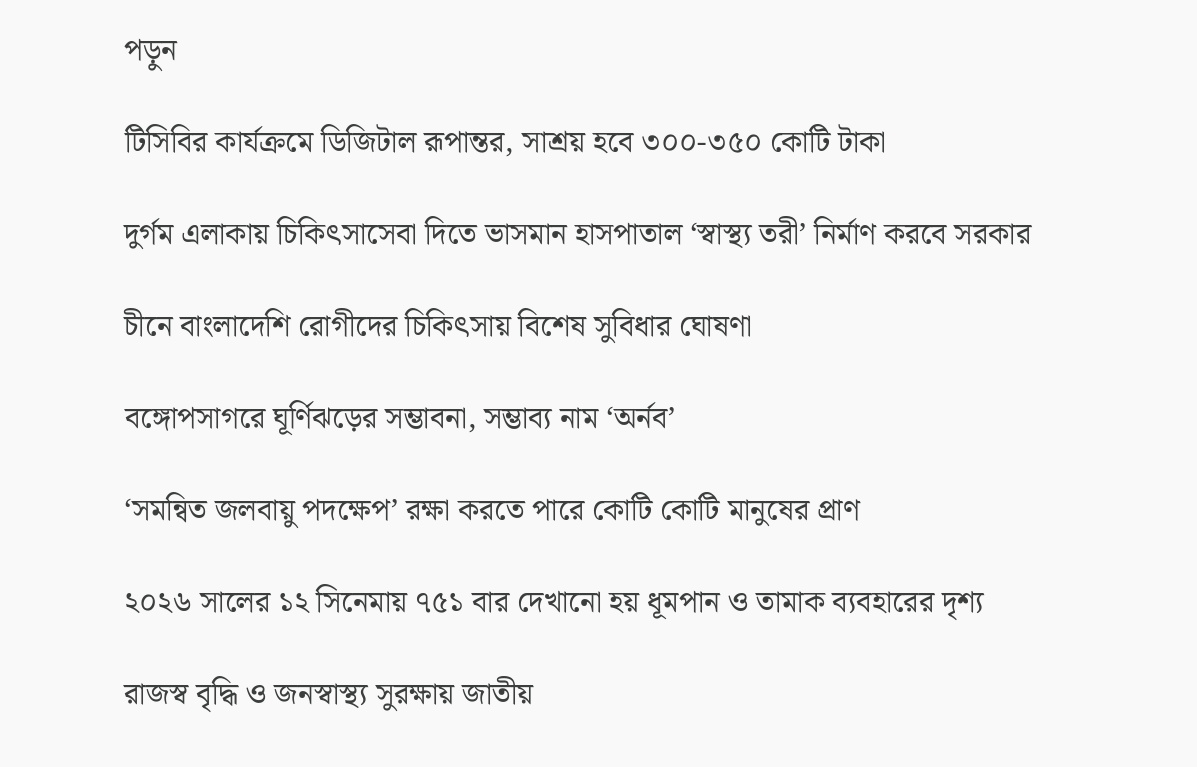পড়ুন

টিসিবির কার্যক্রমে ডিজিটাল রূপান্তর, সাশ্রয় হবে ৩০০-৩৫০ কোটি টাকা

দুর্গম এলাকায় চিকিৎসাসেবা দিতে ভাসমান হাসপাতাল ‘স্বাস্থ্য তরী’ নির্মাণ করবে সরকার

চীনে বাংলাদেশি রোগীদের চিকিৎসায় বিশেষ সুবিধার ঘোষণা

বঙ্গোপসাগরে ঘূর্ণিঝড়ের সম্ভাবনা, সম্ভাব্য নাম ‘অর্নব’

‘সমন্বিত জলবায়ু পদক্ষেপ’ রক্ষা করতে পারে কোটি কোটি মানুষের প্রাণ

২০২৬ সালের ১২ সিনেমায় ৭৫১ বার দেখানো হয় ধূমপান ও তামাক ব্যবহারের দৃশ্য

রাজস্ব বৃদ্ধি ও জনস্বাস্থ্য সুরক্ষায় জাতীয়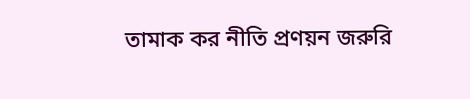তামাক কর নীতি প্রণয়ন জরুরি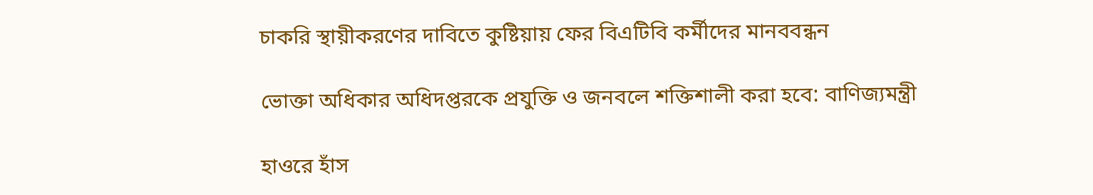চাকরি স্থায়ীকরণের দাবিতে কুষ্টিয়ায় ফের বিএটিবি কর্মীদের মানববন্ধন

ভোক্তা অধিকার অধিদপ্তরকে প্রযুক্তি ও জনবলে শক্তিশালী করা হবে: বাণিজ্যমন্ত্রী

হাওরে হাঁস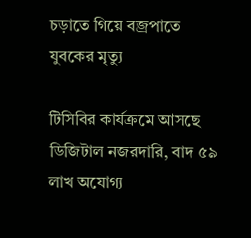চড়াতে গিয়ে বজ্রপাতে যুবকের মৃত্যু

টিসিবির কার্যক্রমে আসছে ডিজিটাল নজরদারি, বাদ ৫৯ লাখ অযোগ্য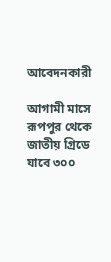আবেদনকারী

আগামী মাসে রূপপুর থেকে জাতীয় গ্রিডে যাবে ৩০০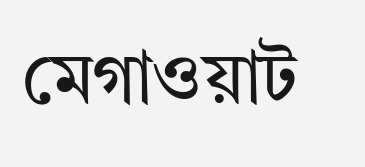মেগাওয়াট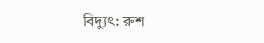বিদ্যুৎ: রুশ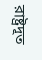রাষ্ট্রদূত